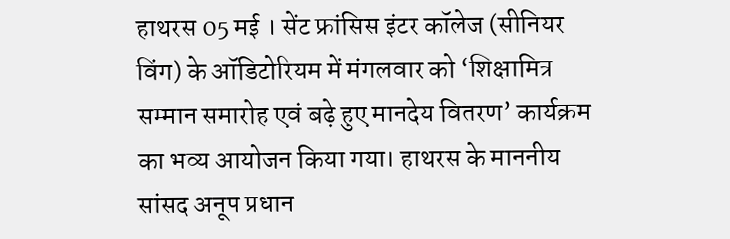हाथरस 05 मई । सेंट फ्रांसिस इंटर कॉलेज (सीनियर विंग) के ऑडिटोरियम में मंगलवार को ‘शिक्षामित्र सम्मान समारोह एवं बढ़े हुए मानदेय वितरण’ कार्यक्रम का भव्य आयोजन किया गया। हाथरस के माननीय सांसद अनूप प्रधान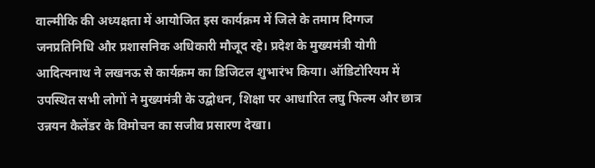वाल्मीकि की अध्यक्षता में आयोजित इस कार्यक्रम में जिले के तमाम दिग्गज जनप्रतिनिधि और प्रशासनिक अधिकारी मौजूद रहे। प्रदेश के मुख्यमंत्री योगी आदित्यनाथ ने लखनऊ से कार्यक्रम का डिजिटल शुभारंभ किया। ऑडिटोरियम में उपस्थित सभी लोगों ने मुख्यमंत्री के उद्बोधन, शिक्षा पर आधारित लघु फिल्म और छात्र उन्नयन कैलेंडर के विमोचन का सजीव प्रसारण देखा।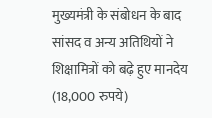मुख्यमंत्री के संबोधन के बाद सांसद व अन्य अतिथियों ने शिक्षामित्रों को बढ़े हुए मानदेय (18,000 रुपये)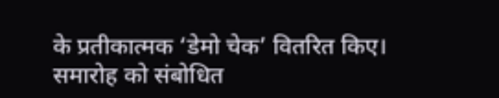के प्रतीकात्मक ‘डेमो चेक’ वितरित किए।
समारोह को संबोधित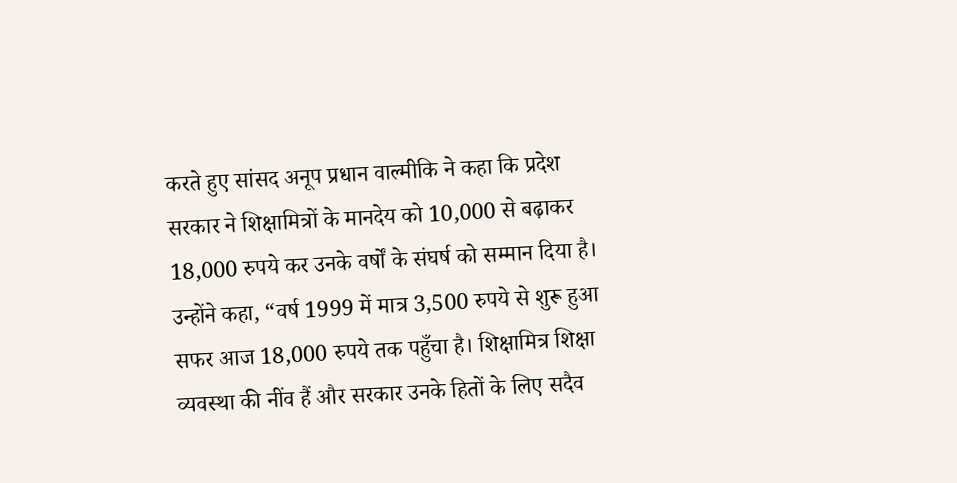करते हुए सांसद अनूप प्रधान वाल्मीकि ने कहा कि प्रदेश सरकार ने शिक्षामित्रों के मानदेय को 10,000 से बढ़ाकर 18,000 रुपये कर उनके वर्षों के संघर्ष को सम्मान दिया है। उन्होंने कहा, “वर्ष 1999 में मात्र 3,500 रुपये से शुरू हुआ सफर आज 18,000 रुपये तक पहुँचा है। शिक्षामित्र शिक्षा व्यवस्था की नींव हैं और सरकार उनके हितों के लिए सदैव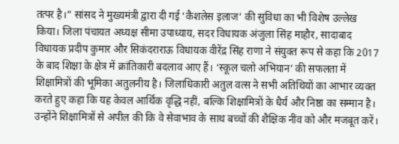तत्पर है।” सांसद ने मुख्यमंत्री द्वारा दी गई ‘कैशलेस इलाज’ की सुविधा का भी विशेष उल्लेख किया। जिला पंचायत अध्यक्ष सीमा उपाध्याय, सदर विधायक अंजुला सिंह माहौर, सादाबाद विधायक प्रदीप कुमार और सिकंदराराऊ विधायक वीरेंद्र सिंह राणा ने संयुक्त रूप से कहा कि 2017 के बाद शिक्षा के क्षेत्र में क्रांतिकारी बदलाव आए हैं। ‘स्कूल चलो अभियान’ की सफलता में शिक्षामित्रों की भूमिका अतुलनीय है। जिलाधिकारी अतुल वत्स ने सभी अतिथियों का आभार व्यक्त करते हुए कहा कि यह केवल आर्थिक वृद्धि नहीं, बल्कि शिक्षामित्रों के धैर्य और निष्ठा का सम्मान है। उन्होंने शिक्षामित्रों से अपील की कि वे सेवाभाव के साथ बच्चों की शैक्षिक नींव को और मजबूत करें।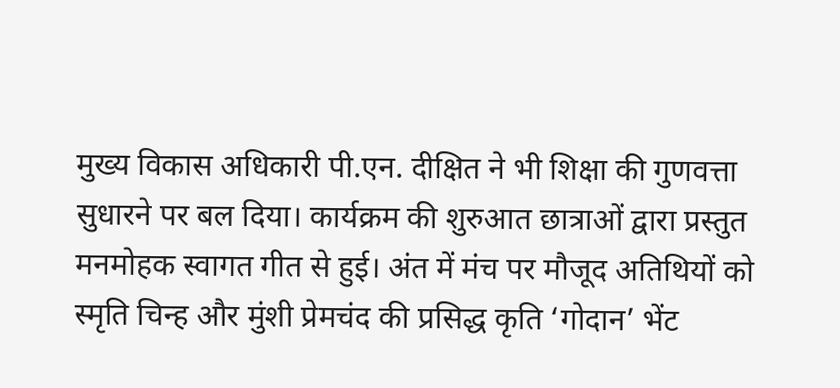मुख्य विकास अधिकारी पी.एन. दीक्षित ने भी शिक्षा की गुणवत्ता सुधारने पर बल दिया। कार्यक्रम की शुरुआत छात्राओं द्वारा प्रस्तुत मनमोहक स्वागत गीत से हुई। अंत में मंच पर मौजूद अतिथियों को स्मृति चिन्ह और मुंशी प्रेमचंद की प्रसिद्ध कृति ‘गोदान’ भेंट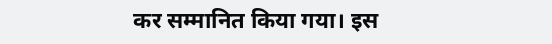कर सम्मानित किया गया। इस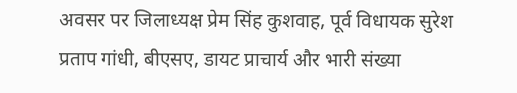अवसर पर जिलाध्यक्ष प्रेम सिंह कुशवाह, पूर्व विधायक सुरेश प्रताप गांधी, बीएसए, डायट प्राचार्य और भारी संख्या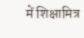में शिक्षामित्र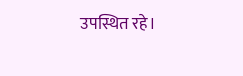उपस्थित रहे।